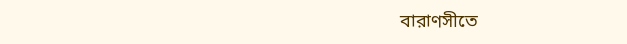বারাণসীতে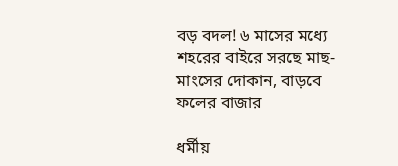বড় বদল! ৬ মাসের মধ্যে শহরের বাইরে সরছে মাছ-মাংসের দোকান, বাড়বে ফলের বাজার

ধর্মীয়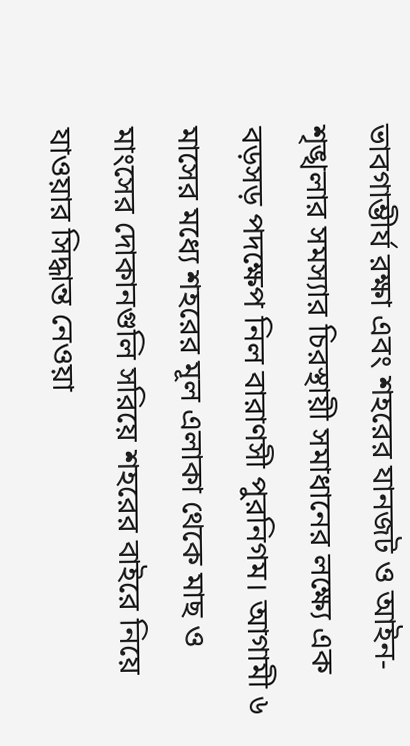ভাবগাম্ভীর্য রক্ষা এবং শহরের যানজট ও আইন-শৃঙ্খলার সমস্যার চিরস্থায়ী সমাধানের লক্ষ্যে এক বড়সড় পদক্ষেপ নিল বারাণসী পুরনিগম। আগামী ৬ মাসের মধ্যে শহরের মূল এলাকা থেকে মাছ ও মাংসের দোকানগুলি সরিয়ে শহরের বাইরে নিয়ে যাওয়ার সিদ্ধান্ত নেওয়া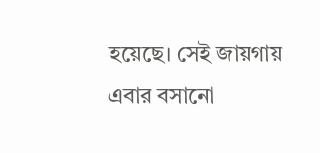হয়েছে। সেই জায়গায় এবার বসানো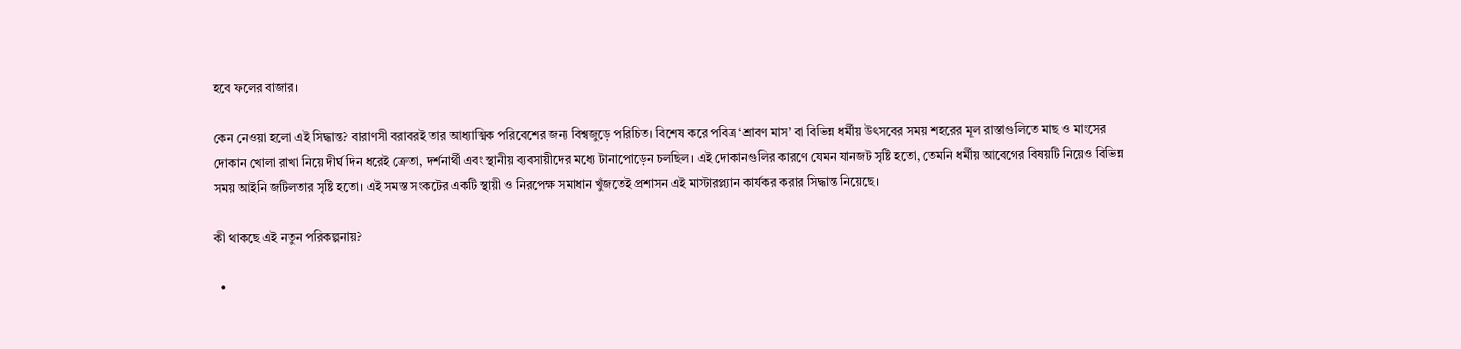হবে ফলের বাজার।

কেন নেওয়া হলো এই সিদ্ধান্ত? বারাণসী বরাবরই তার আধ্যাত্মিক পরিবেশের জন্য বিশ্বজুড়ে পরিচিত। বিশেষ করে পবিত্র ‘শ্রাবণ মাস’ বা বিভিন্ন ধর্মীয় উৎসবের সময় শহরের মূল রাস্তাগুলিতে মাছ ও মাংসের দোকান খোলা রাখা নিয়ে দীর্ঘ দিন ধরেই ক্রেতা, দর্শনার্থী এবং স্থানীয় ব্যবসায়ীদের মধ্যে টানাপোড়েন চলছিল। এই দোকানগুলির কারণে যেমন যানজট সৃষ্টি হতো, তেমনি ধর্মীয় আবেগের বিষয়টি নিয়েও বিভিন্ন সময় আইনি জটিলতার সৃষ্টি হতো। এই সমস্ত সংকটের একটি স্থায়ী ও নিরপেক্ষ সমাধান খুঁজতেই প্রশাসন এই মাস্টারপ্ল্যান কার্যকর করার সিদ্ধান্ত নিয়েছে।

কী থাকছে এই নতুন পরিকল্পনায়?

  •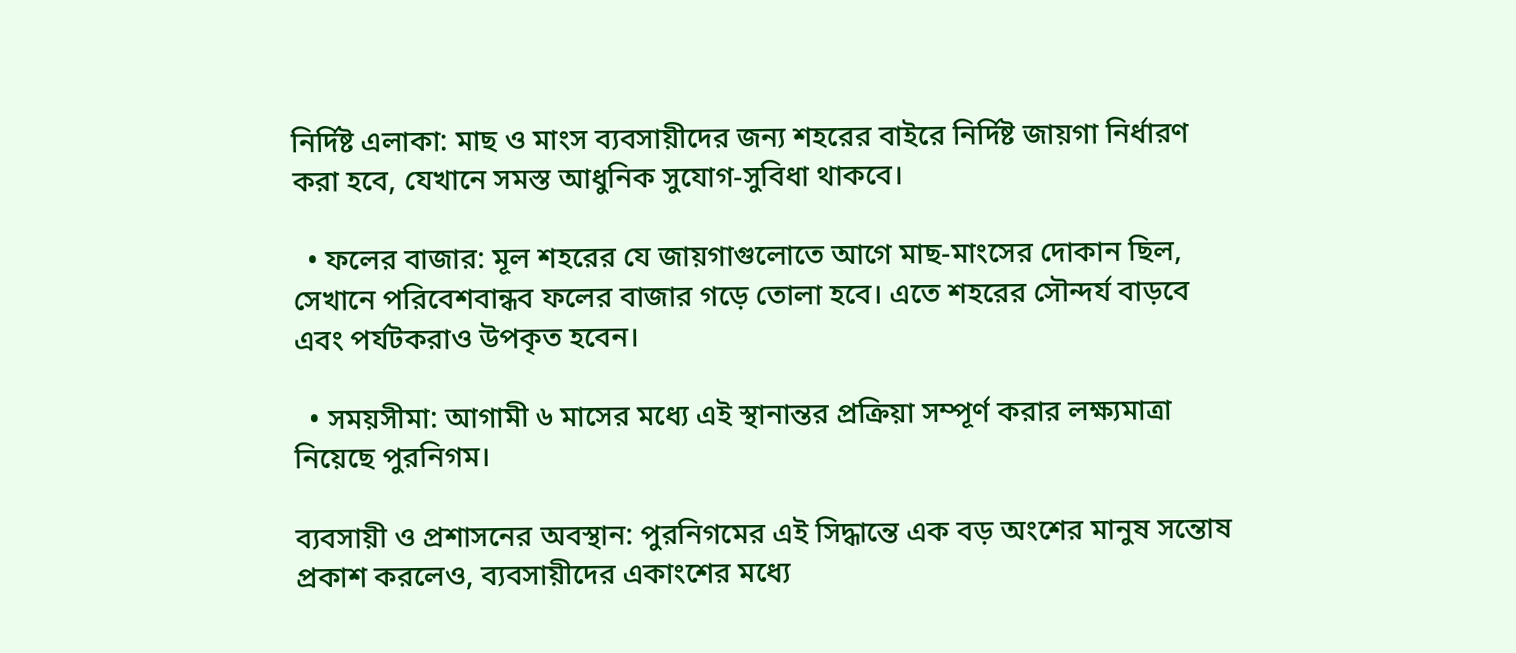নির্দিষ্ট এলাকা: মাছ ও মাংস ব্যবসায়ীদের জন্য শহরের বাইরে নির্দিষ্ট জায়গা নির্ধারণ করা হবে, যেখানে সমস্ত আধুনিক সুযোগ-সুবিধা থাকবে।

  • ফলের বাজার: মূল শহরের যে জায়গাগুলোতে আগে মাছ-মাংসের দোকান ছিল, সেখানে পরিবেশবান্ধব ফলের বাজার গড়ে তোলা হবে। এতে শহরের সৌন্দর্য বাড়বে এবং পর্যটকরাও উপকৃত হবেন।

  • সময়সীমা: আগামী ৬ মাসের মধ্যে এই স্থানান্তর প্রক্রিয়া সম্পূর্ণ করার লক্ষ্যমাত্রা নিয়েছে পুরনিগম।

ব্যবসায়ী ও প্রশাসনের অবস্থান: পুরনিগমের এই সিদ্ধান্তে এক বড় অংশের মানুষ সন্তোষ প্রকাশ করলেও, ব্যবসায়ীদের একাংশের মধ্যে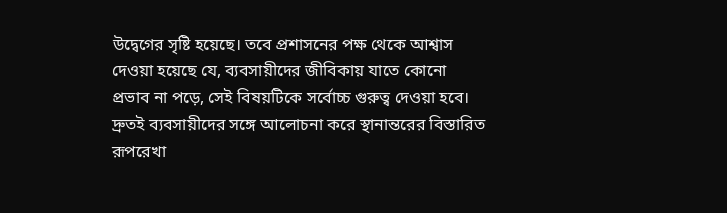উদ্বেগের সৃষ্টি হয়েছে। তবে প্রশাসনের পক্ষ থেকে আশ্বাস দেওয়া হয়েছে যে, ব্যবসায়ীদের জীবিকায় যাতে কোনো প্রভাব না পড়ে, সেই বিষয়টিকে সর্বোচ্চ গুরুত্ব দেওয়া হবে। দ্রুতই ব্যবসায়ীদের সঙ্গে আলোচনা করে স্থানান্তরের বিস্তারিত রূপরেখা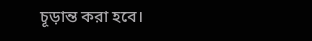চূড়ান্ত করা হবে।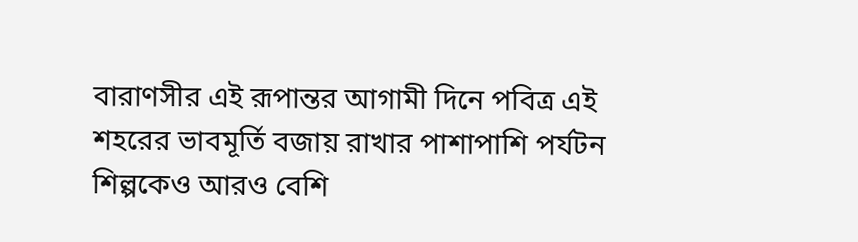বারাণসীর এই রূপান্তর আগামী দিনে পবিত্র এই শহরের ভাবমূর্তি বজায় রাখার পাশাপাশি পর্যটন শিল্পকেও আরও বেশি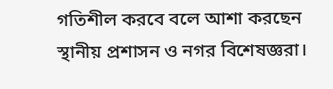গতিশীল করবে বলে আশা করছেন স্থানীয় প্রশাসন ও নগর বিশেষজ্ঞরা।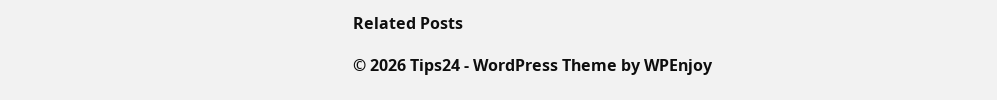Related Posts

© 2026 Tips24 - WordPress Theme by WPEnjoy